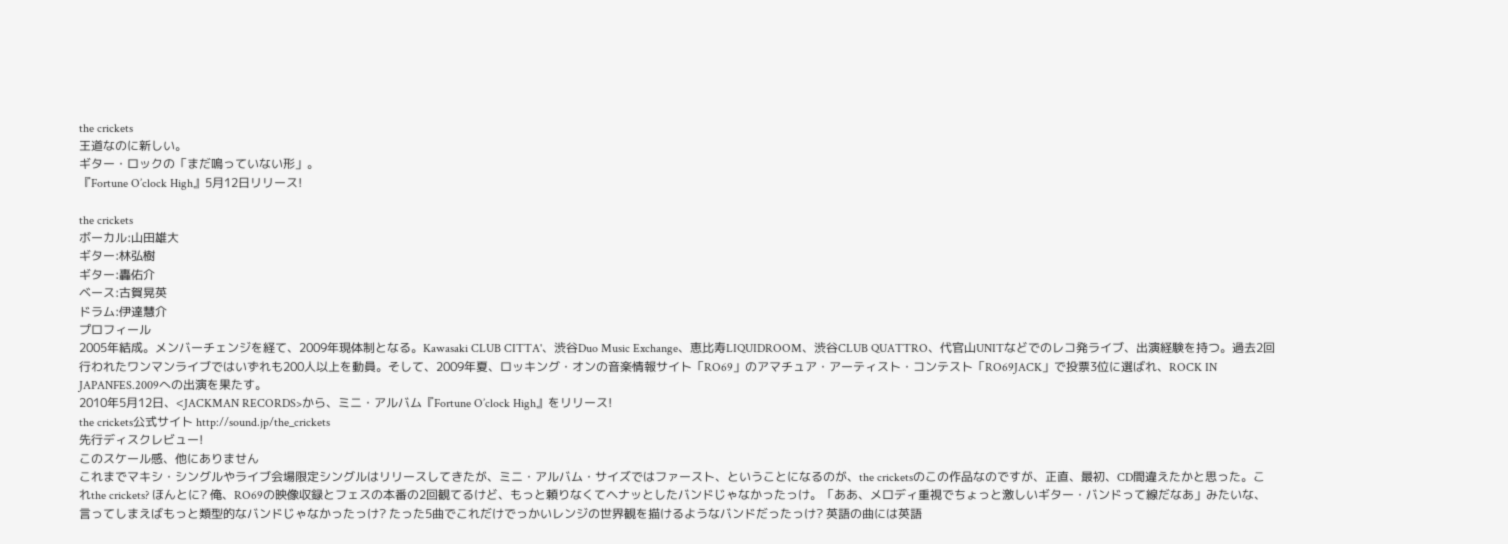the crickets
王道なのに新しい。
ギター・ロックの「まだ鳴っていない形」。
『Fortune O’clock High』5月12日リリース!

the crickets
ボーカル:山田雄大
ギター:林弘樹
ギター:轟佑介
ベース:古賀晃英
ドラム:伊達慧介
プロフィール
2005年結成。メンバーチェンジを経て、2009年現体制となる。Kawasaki CLUB CITTA'、渋谷Duo Music Exchange、恵比寿LIQUIDROOM、渋谷CLUB QUATTRO、代官山UNITなどでのレコ発ライブ、出演経験を持つ。過去2回行われたワンマンライブではいずれも200人以上を動員。そして、2009年夏、ロッキング・オンの音楽情報サイト「RO69」のアマチュア・アーティスト・コンテスト「RO69JACK」で投票3位に選ばれ、ROCK IN JAPANFES.2009への出演を果たす。
2010年5月12日、<JACKMAN RECORDS>から、ミニ・アルバム『Fortune O’clock High』をリリース!
the crickets公式サイト http://sound.jp/the_crickets
先行ディスクレビュー!
このスケール感、他にありません
これまでマキシ・シングルやライブ会場限定シングルはリリースしてきたが、ミニ・アルバム・サイズではファースト、ということになるのが、the cricketsのこの作品なのですが、正直、最初、CD間違えたかと思った。これthe crickets? ほんとに? 俺、RO69の映像収録とフェスの本番の2回観てるけど、もっと頼りなくてヘナッとしたバンドじゃなかったっけ。「ああ、メロディ重視でちょっと激しいギター・バンドって線だなあ」みたいな、言ってしまえばもっと類型的なバンドじゃなかったっけ? たった5曲でこれだけでっかいレンジの世界観を描けるようなバンドだったっけ? 英語の曲には英語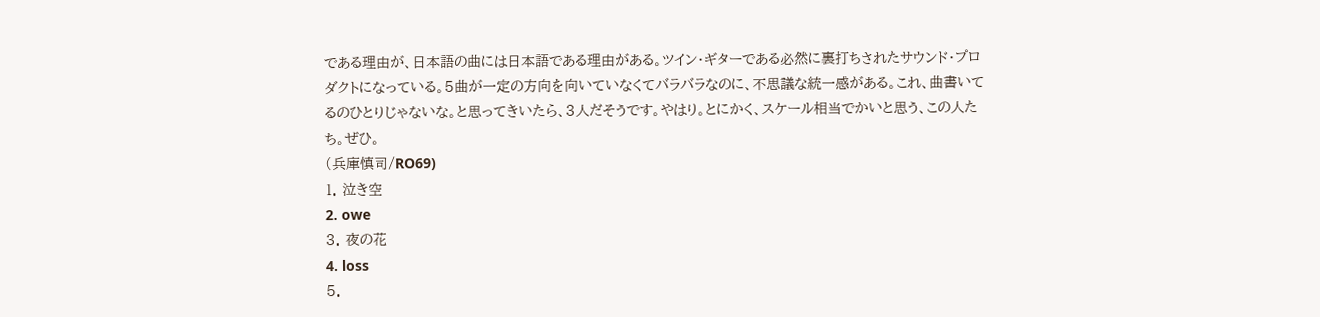である理由が、日本語の曲には日本語である理由がある。ツイン・ギターである必然に裏打ちされたサウンド・プロダクトになっている。5曲が一定の方向を向いていなくてバラバラなのに、不思議な統一感がある。これ、曲書いてるのひとりじゃないな。と思ってきいたら、3人だそうです。やはり。とにかく、スケール相当でかいと思う、この人たち。ぜひ。
(兵庫慎司/RO69)
1. 泣き空
2. owe
3. 夜の花
4. loss
5.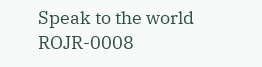Speak to the world
ROJR-0008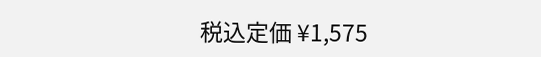税込定価 ¥1,575